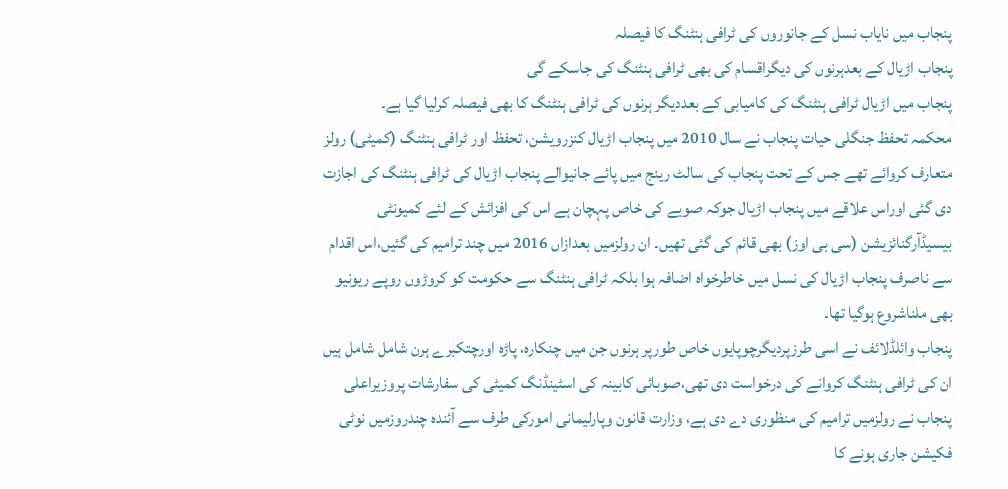پنجاب میں نایاب نسل کے جانوروں کی ٹرافی ہنٹنگ کا فیصلہ
پنجاب اڑیال کے بعدہرنوں کی دیگراقسام کی بھی ٹرافی ہنٹنگ کی جاسکے گی
پنجاب میں اڑیال ٹرافی ہنٹنگ کی کامیابی کے بعددیگر ہرنوں کی ٹرافی ہنٹنگ کا بھی فیصلہ کرلیا گیا ہے۔
محکمہ تحفظ جنگلی حیات پنجاب نے سال 2010 میں پنجاب اڑیال کنزرویشن، تحفظ اور ٹرافی ہنٹنگ (کمیٹی) رولز متعارف کروائے تھے جس کے تحت پنجاب کی سالٹ رینج میں پائے جانیوالے پنجاب اڑیال کی ٹرافی ہنٹنگ کی اجازت دی گئی اوراس علاقے میں پنجاب اڑیال جوکہ صوبے کی خاص پہچان ہے اس کی افزائش کے لئے کمیونٹی بیسیڈآرگنائزیشن (سی بی اوز) بھی قائم کی گئی تھیں۔ ان رولزمیں بعدازاں 2016 میں چند ترامیم کی گئیں،اس اقدام سے ناصرف پنجاب اڑیال کی نسل میں خاطرخواہ اضافہ ہوا بلکہ ٹرافی ہنٹنگ سے حکومت کو کروڑوں روپے ریونیو بھی ملناشروع ہوگیا تھا۔
پنجاب وائلڈلائف نے اسی طرزپردیگرچوپایوں خاص طورپر ہرنوں جن میں چنکارہ، پاڑہ اورچتکبرے ہرن شامل شامل ہیں ان کی ٹرافی ہنٹنگ کروانے کی درخواست دی تھی،صوبائی کابینہ کی اسٹینڈنگ کمیٹی کی سفارشات پروزیراعلی پنجاب نے رولزمیں ترامیم کی منظوری دے دی ہے، وزارت قانون وپارلیمانی امورکی طرف سے آئندہ چندروزمیں نوٹی فکیشن جاری ہونے کا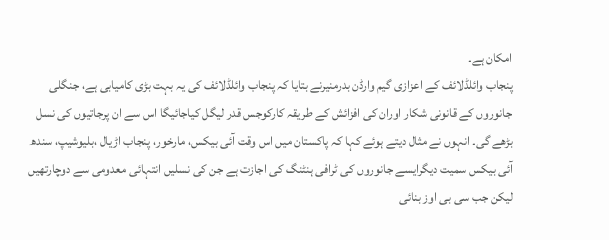امکان ہے۔
پنجاب وائلڈلائف کے اعزازی گیم وارڈن بدرمنیرنے بتایا کہ پنجاب وائلڈلائف کی یہ بہت بڑی کامیابی ہے، جنگلی جانوروں کے قانونی شکار اوران کی افزائش کے طریقہ کارکوجس قدر لیگل کیاجائیگا اس سے ان پرجاتیوں کی نسل بڑھے گی۔ انہوں نے مثال دیتے ہوئے کہا کہ پاکستان میں اس وقت آئی بیکس، مارخور، پنجاب اڑیال ،بلیوشیپ، سندھ آئی بیکس سمیت دیگرایسے جانوروں کی ٹرافی ہنٹنگ کی اجازت ہے جن کی نسلیں انتہائی معدومی سے دوچارتھیں لیکن جب سی بی اوز بنائی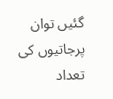گئیں توان پرجاتیوں کی تعداد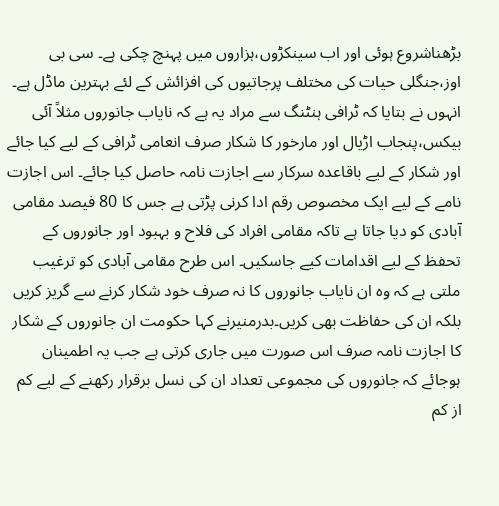بڑھناشروع ہوئی اور اب سینکڑوں،ہزاروں میں پہنچ چکی ہے۔ سی بی اوز،جنگلی حیات کی مختلف پرجاتیوں کی افزائش کے لئے بہترین ماڈل ہے۔
انہوں نے بتایا کہ ٹرافی ہنٹنگ سے مراد یہ ہے کہ نایاب جانوروں مثلاً آئی بیکس،پنجاب اڑیال اور مارخور کا شکار صرف انعامی ٹرافی کے لیے کیا جائے اور شکار کے لیے باقاعدہ سرکار سے اجازت نامہ حاصل کیا جائے۔ اس اجازت نامے کے لیے ایک مخصوص رقم ادا کرنی پڑتی ہے جس کا 80 فیصد مقامی آبادی کو دیا جاتا ہے تاکہ مقامی افراد کی فلاح و بہبود اور جانوروں کے تحفظ کے لیے اقدامات کیے جاسکیں۔ اس طرح مقامی آبادی کو ترغیب ملتی ہے کہ وہ ان نایاب جانوروں کا نہ صرف خود شکار کرنے سے گریز کریں بلکہ ان کی حفاظت بھی کریں۔بدرمنیرنے کہا حکومت ان جانوروں کے شکار کا اجازت نامہ صرف اس صورت میں جاری کرتی ہے جب یہ اطمینان ہوجائے کہ جانوروں کی مجموعی تعداد ان کی نسل برقرار رکھنے کے لیے کم از کم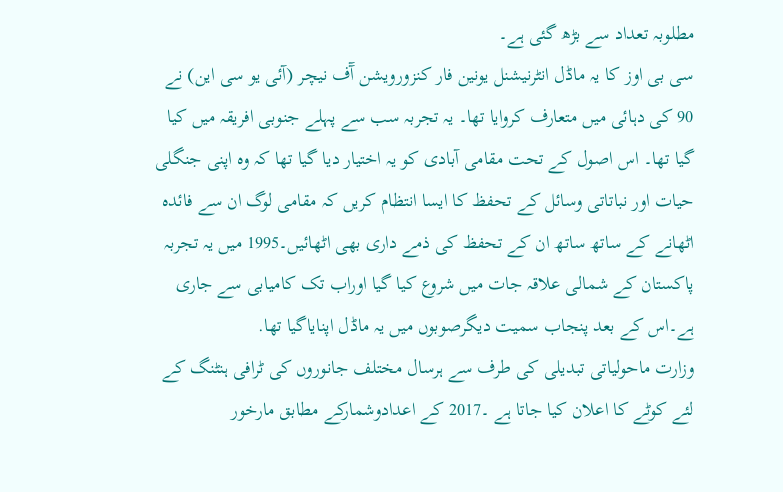مطلوبہ تعداد سے بڑھ گئی ہے۔
سی بی اوز کا یہ ماڈل انٹرنیشنل یونین فار کنزورویشن آٓف نیچر (آئی یو سی این) نے 90 کی دہائی میں متعارف کروایا تھا۔ یہ تجربہ سب سے پہلے جنوبی افریقہ میں کیا گیا تھا۔ اس اصول کے تحت مقامی آبادی کو یہ اختیار دیا گیا تھا کہ وہ اپنی جنگلی حیات اور نباتاتی وسائل کے تحفظ کا ایسا انتظام کریں کہ مقامی لوگ ان سے فائدہ اٹھانے کے ساتھ ساتھ ان کے تحفظ کی ذمے داری بھی اٹھائیں۔1995 میں یہ تجربہ پاکستان کے شمالی علاقہ جات میں شروع کیا گیا اوراب تک کامیابی سے جاری ہے۔اس کے بعد پنجاب سمیت دیگرصوبوں میں یہ ماڈل اپنایاگیا تھا.
وزارت ماحولیاتی تبدیلی کی طرف سے ہرسال مختلف جانوروں کی ٹرافی ہنٹنگ کے لئے کوٹے کا اعلان کیا جاتا ہے ۔2017 کے اعدادوشمارکے مطابق مارخور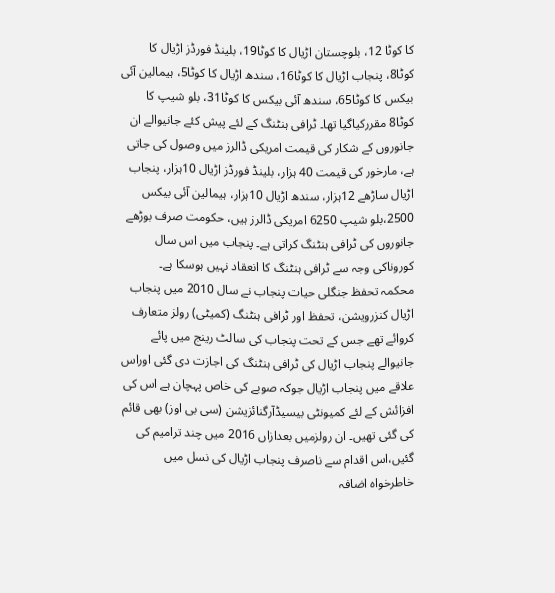کا کوٹا 12، بلوچستان اڑیال کا کوٹا19، بلینڈ فورڈز اڑیال کا کوٹا8، پنجاب اڑیال کا کوٹا16، سندھ اڑیال کا کوٹا5، ہیمالین آئی بیکس کا کوٹا65، سندھ آئی بیکس کا کوٹا31، بلو شیپ کا کوٹا8 مقررکیاگیا تھا۔ ٹرافی ہنٹنگ کے لئے پیش کئے جانیوالے ان جانوروں کے شکار کی قیمت امریکی ڈالرز میں وصول کی جاتی ہے، مارخور کی قیمت 40 ہزار، بلینڈ فورڈز اڑیال 10ہزار، پنجاب اڑیال ساڑھے 12ہزار، سندھ اڑیال 10ہزار، ہیمالین آئی بیکس 2500،بلو شیپ 6250 امریکی ڈالرز ہیں، حکومت صرف بوڑھے جانوروں کی ٹرافی ہنٹنگ کراتی ہے۔ پنجاب میں اس سال کوروناکی وجہ سے ٹرافی ہنٹنگ کا انعقاد نہیں ہوسکا ہے۔
محکمہ تحفظ جنگلی حیات پنجاب نے سال 2010 میں پنجاب اڑیال کنزرویشن، تحفظ اور ٹرافی ہنٹنگ (کمیٹی) رولز متعارف کروائے تھے جس کے تحت پنجاب کی سالٹ رینج میں پائے جانیوالے پنجاب اڑیال کی ٹرافی ہنٹنگ کی اجازت دی گئی اوراس علاقے میں پنجاب اڑیال جوکہ صوبے کی خاص پہچان ہے اس کی افزائش کے لئے کمیونٹی بیسیڈآرگنائزیشن (سی بی اوز) بھی قائم کی گئی تھیں۔ ان رولزمیں بعدازاں 2016 میں چند ترامیم کی گئیں،اس اقدام سے ناصرف پنجاب اڑیال کی نسل میں خاطرخواہ اضافہ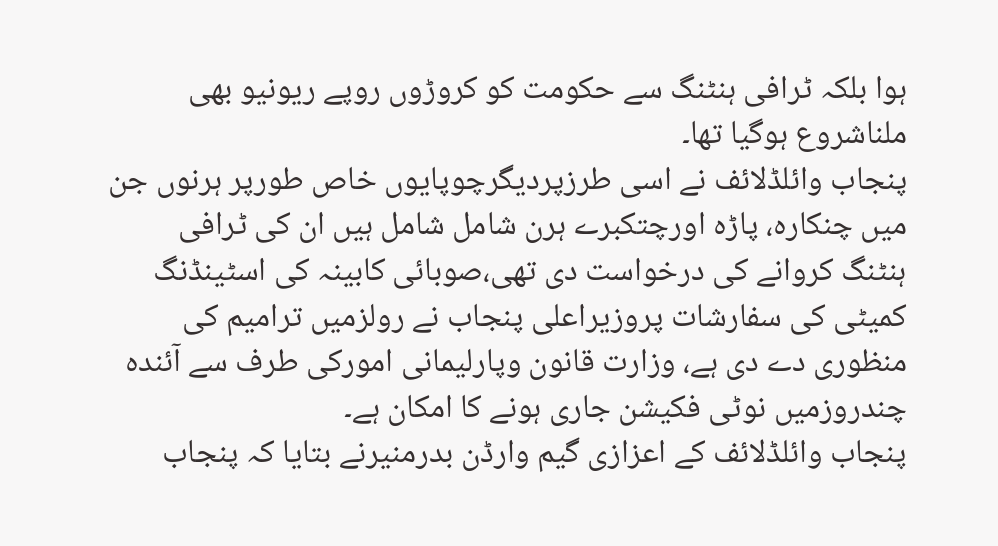ہوا بلکہ ٹرافی ہنٹنگ سے حکومت کو کروڑوں روپے ریونیو بھی ملناشروع ہوگیا تھا۔
پنجاب وائلڈلائف نے اسی طرزپردیگرچوپایوں خاص طورپر ہرنوں جن میں چنکارہ، پاڑہ اورچتکبرے ہرن شامل شامل ہیں ان کی ٹرافی ہنٹنگ کروانے کی درخواست دی تھی،صوبائی کابینہ کی اسٹینڈنگ کمیٹی کی سفارشات پروزیراعلی پنجاب نے رولزمیں ترامیم کی منظوری دے دی ہے، وزارت قانون وپارلیمانی امورکی طرف سے آئندہ چندروزمیں نوٹی فکیشن جاری ہونے کا امکان ہے۔
پنجاب وائلڈلائف کے اعزازی گیم وارڈن بدرمنیرنے بتایا کہ پنجاب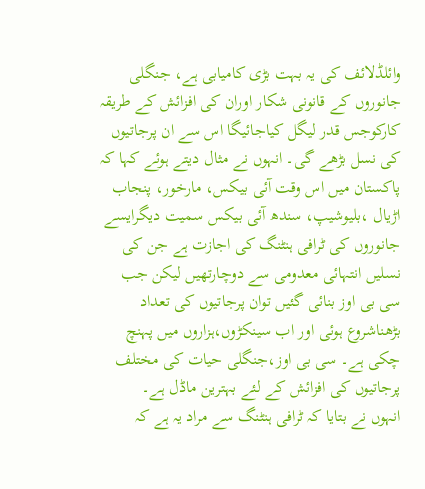وائلڈلائف کی یہ بہت بڑی کامیابی ہے، جنگلی جانوروں کے قانونی شکار اوران کی افزائش کے طریقہ کارکوجس قدر لیگل کیاجائیگا اس سے ان پرجاتیوں کی نسل بڑھے گی۔ انہوں نے مثال دیتے ہوئے کہا کہ پاکستان میں اس وقت آئی بیکس، مارخور، پنجاب اڑیال ،بلیوشیپ، سندھ آئی بیکس سمیت دیگرایسے جانوروں کی ٹرافی ہنٹنگ کی اجازت ہے جن کی نسلیں انتہائی معدومی سے دوچارتھیں لیکن جب سی بی اوز بنائی گئیں توان پرجاتیوں کی تعداد بڑھناشروع ہوئی اور اب سینکڑوں،ہزاروں میں پہنچ چکی ہے۔ سی بی اوز،جنگلی حیات کی مختلف پرجاتیوں کی افزائش کے لئے بہترین ماڈل ہے۔
انہوں نے بتایا کہ ٹرافی ہنٹنگ سے مراد یہ ہے کہ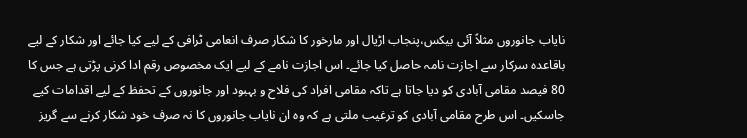نایاب جانوروں مثلاً آئی بیکس،پنجاب اڑیال اور مارخور کا شکار صرف انعامی ٹرافی کے لیے کیا جائے اور شکار کے لیے باقاعدہ سرکار سے اجازت نامہ حاصل کیا جائے۔ اس اجازت نامے کے لیے ایک مخصوص رقم ادا کرنی پڑتی ہے جس کا 80 فیصد مقامی آبادی کو دیا جاتا ہے تاکہ مقامی افراد کی فلاح و بہبود اور جانوروں کے تحفظ کے لیے اقدامات کیے جاسکیں۔ اس طرح مقامی آبادی کو ترغیب ملتی ہے کہ وہ ان نایاب جانوروں کا نہ صرف خود شکار کرنے سے گریز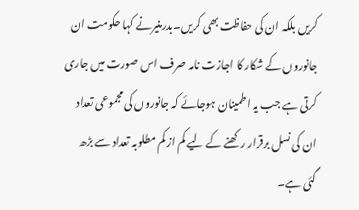کریں بلکہ ان کی حفاظت بھی کریں۔بدرمنیرنے کہا حکومت ان جانوروں کے شکار کا اجازت نامہ صرف اس صورت میں جاری کرتی ہے جب یہ اطمینان ہوجائے کہ جانوروں کی مجموعی تعداد ان کی نسل برقرار رکھنے کے لیے کم از کم مطلوبہ تعداد سے بڑھ گئی ہے۔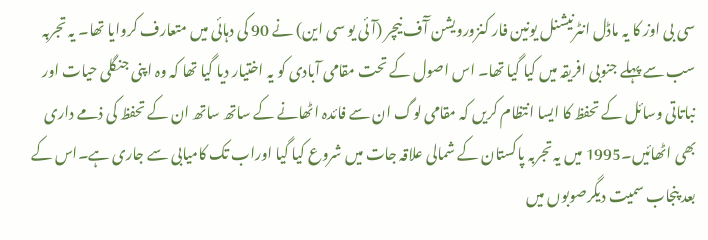سی بی اوز کا یہ ماڈل انٹرنیشنل یونین فار کنزورویشن آٓف نیچر (آئی یو سی این) نے 90 کی دہائی میں متعارف کروایا تھا۔ یہ تجربہ سب سے پہلے جنوبی افریقہ میں کیا گیا تھا۔ اس اصول کے تحت مقامی آبادی کو یہ اختیار دیا گیا تھا کہ وہ اپنی جنگلی حیات اور نباتاتی وسائل کے تحفظ کا ایسا انتظام کریں کہ مقامی لوگ ان سے فائدہ اٹھانے کے ساتھ ساتھ ان کے تحفظ کی ذمے داری بھی اٹھائیں۔1995 میں یہ تجربہ پاکستان کے شمالی علاقہ جات میں شروع کیا گیا اوراب تک کامیابی سے جاری ہے۔اس کے بعد پنجاب سمیت دیگرصوبوں میں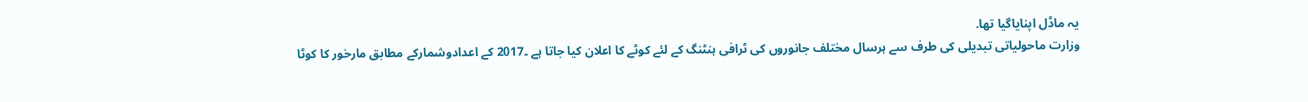یہ ماڈل اپنایاگیا تھا.
وزارت ماحولیاتی تبدیلی کی طرف سے ہرسال مختلف جانوروں کی ٹرافی ہنٹنگ کے لئے کوٹے کا اعلان کیا جاتا ہے ۔2017 کے اعدادوشمارکے مطابق مارخور کا کوٹا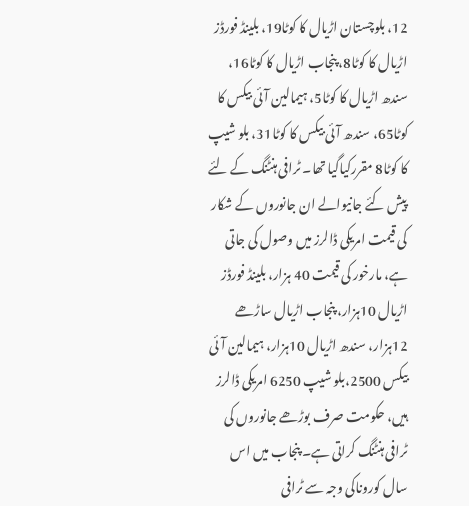12، بلوچستان اڑیال کا کوٹا19، بلینڈ فورڈز اڑیال کا کوٹا8، پنجاب اڑیال کا کوٹا16، سندھ اڑیال کا کوٹا5، ہیمالین آئی بیکس کا کوٹا65، سندھ آئی بیکس کا کوٹا31، بلو شیپ کا کوٹا8 مقررکیاگیا تھا۔ ٹرافی ہنٹنگ کے لئے پیش کئے جانیوالے ان جانوروں کے شکار کی قیمت امریکی ڈالرز میں وصول کی جاتی ہے، مارخور کی قیمت 40 ہزار، بلینڈ فورڈز اڑیال 10ہزار، پنجاب اڑیال ساڑھے 12ہزار، سندھ اڑیال 10ہزار، ہیمالین آئی بیکس 2500،بلو شیپ 6250 امریکی ڈالرز ہیں، حکومت صرف بوڑھے جانوروں کی ٹرافی ہنٹنگ کراتی ہے۔ پنجاب میں اس سال کوروناکی وجہ سے ٹرافی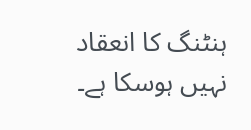ہنٹنگ کا انعقاد نہیں ہوسکا ہے۔